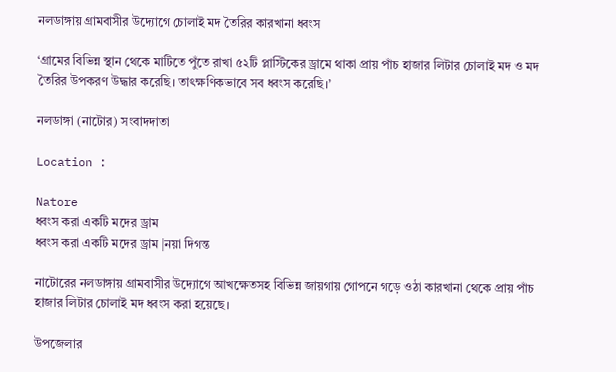নলডাঙ্গায় গ্রামবাসীর উদ্যোগে চোলাই মদ তৈরির কারখানা ধ্বংস

‘গ্রামের বিভিন্ন স্থান থেকে মাটিতে পুঁতে রাখা ৫২টি প্লাস্টিকের ড্রামে থাকা প্রায় পাঁচ হাজার লিটার চোলাই মদ ও মদ তৈরির উপকরণ উদ্ধার করেছি। তাৎক্ষণিকভাবে সব ধ্বংস করেছি।’

নলডাঙ্গা (নাটোর) সংবাদদাতা

Location :

Natore
ধ্বংস করা একটি মদের ড্রাম
ধ্বংস করা একটি মদের ড্রাম |নয়া দিগন্ত

নাটোরের নলডাঙ্গায় গ্রামবাসীর উদ্যোগে আখক্ষেতসহ বিভিন্ন জায়গায় গোপনে গড়ে ওঠা কারখানা থেকে প্রায় পাঁচ হাজার লিটার চোলাই মদ ধ্বংস করা হয়েছে।

উপজেলার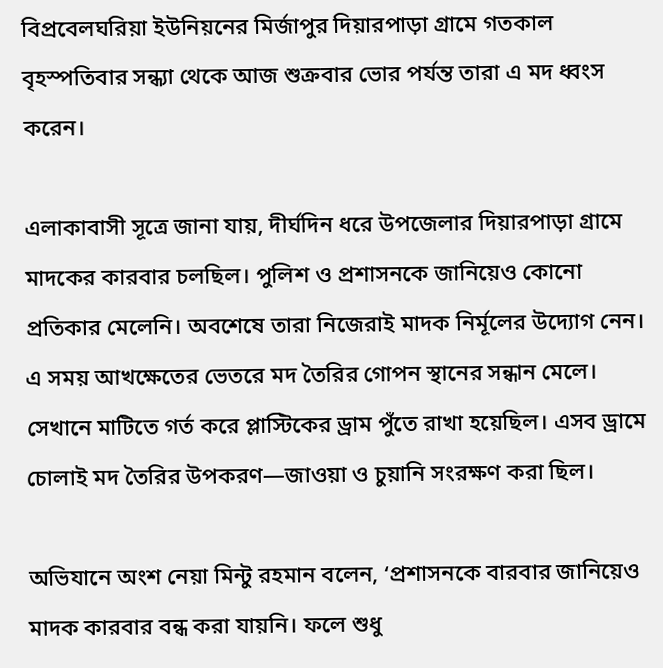বিপ্রবেলঘরিয়া ইউনিয়নের মির্জাপুর দিয়ারপাড়া গ্রামে গতকাল বৃহস্পতিবার সন্ধ্যা থেকে আজ শুক্রবার ভোর পর্যন্ত তারা এ মদ ধ্বংস করেন।

এলাকাবাসী সূত্রে জানা যায়, দীর্ঘদিন ধরে উপজেলার দিয়ারপাড়া গ্রামে মাদকের কারবার চলছিল। পুলিশ ও প্রশাসনকে জানিয়েও কোনো প্রতিকার মেলেনি। অবশেষে তারা নিজেরাই মাদক নির্মূলের উদ্যোগ নেন। এ সময় আখক্ষেতের ভেতরে মদ তৈরির গোপন স্থানের সন্ধান মেলে। সেখানে মাটিতে গর্ত করে প্লাস্টিকের ড্রাম পুঁতে রাখা হয়েছিল। এসব ড্রামে চোলাই মদ তৈরির উপকরণ—জাওয়া ও চুয়ানি সংরক্ষণ করা ছিল।

অভিযানে অংশ নেয়া মিন্টু রহমান বলেন, ‘প্রশাসনকে বারবার জানিয়েও মাদক কারবার বন্ধ করা যায়নি। ফলে শুধু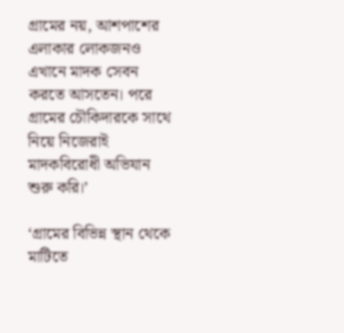গ্রামের নয়, আশপাশের এলাকার লোকজনও এখানে মাদক সেবন করতে আসতেন। পরে গ্রামের চৌকিদারকে সাথে নিয়ে নিজেরাই মাদকবিরোধী অভিযান শুরু করি।’

‘গ্রামের বিভিন্ন স্থান থেকে মাটিতে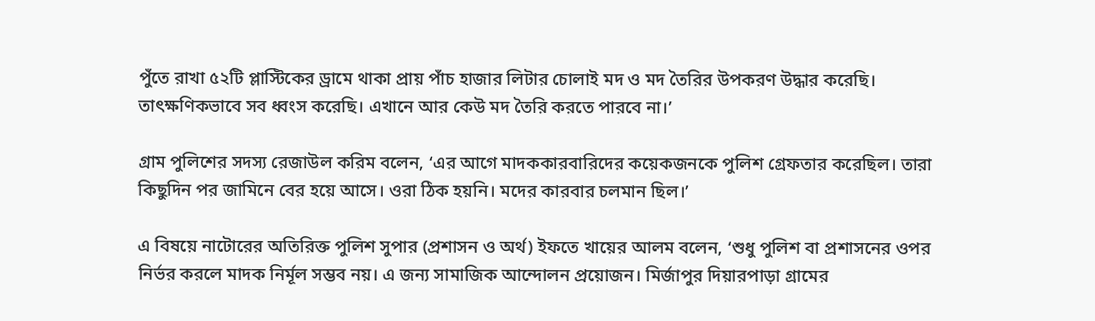পুঁতে রাখা ৫২টি প্লাস্টিকের ড্রামে থাকা প্রায় পাঁচ হাজার লিটার চোলাই মদ ও মদ তৈরির উপকরণ উদ্ধার করেছি। তাৎক্ষণিকভাবে সব ধ্বংস করেছি। এখানে আর কেউ মদ তৈরি করতে পারবে না।’

গ্রাম পুলিশের সদস্য রেজাউল করিম বলেন, ‘এর আগে মাদককারবারিদের কয়েকজনকে পুলিশ গ্রেফতার করেছিল। তারা কিছুদিন পর জামিনে বের হয়ে আসে। ওরা ঠিক হয়নি। মদের কারবার চলমান ছিল।’

এ বিষয়ে নাটোরের অতিরিক্ত পুলিশ সুপার (প্রশাসন ও অর্থ) ইফতে খায়ের আলম বলেন, ‘শুধু পুলিশ বা প্রশাসনের ওপর নির্ভর করলে মাদক নির্মূল সম্ভব নয়। এ জন্য সামাজিক আন্দোলন প্রয়োজন। মির্জাপুর দিয়ারপাড়া গ্রামের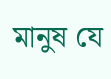মানুষ যে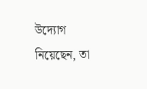উদ্যোগ নিয়েছেন, তা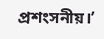প্রশংসনীয়।’